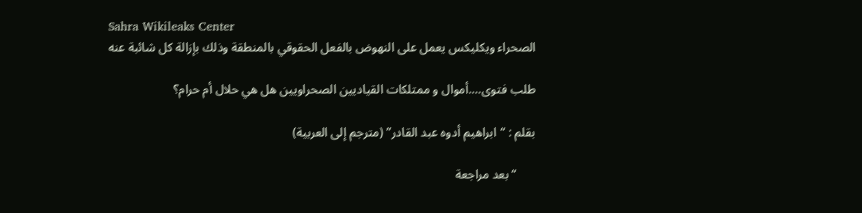Sahra Wikileaks Center
الصحراء ويكليكس يعمل على النهوض بالفعل الحقوقي بالمنطقة وذلك بإزالة كل شائبة عنه

طلب فتوى….أموال و ممتلكات القياديين الصحراويين هل هي حلال أم حرام؟

بقلم : “ابراهيم أدوه عبد القادر” (مترجم إلى العربية)

      “بعد مراجعة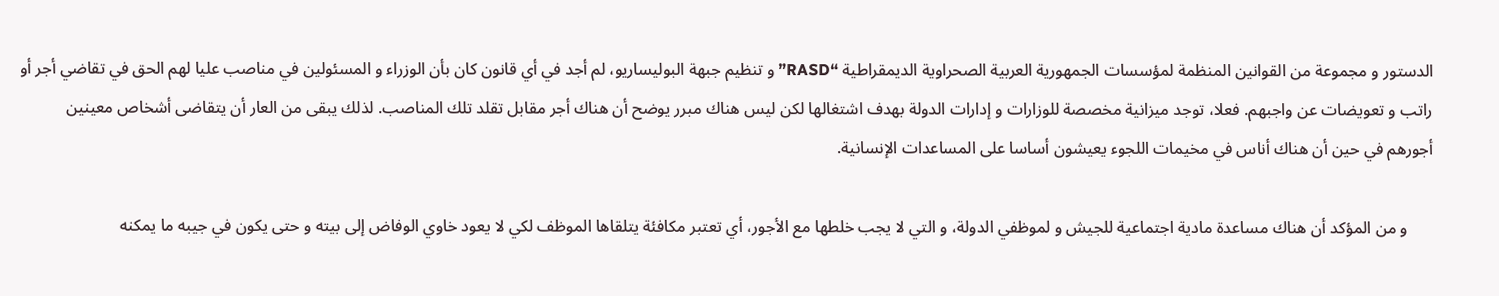الدستور و مجموعة من القوانين المنظمة لمؤسسات الجمهورية العربية الصحراوية الديمقراطية “RASD” و تنظيم جبهة البوليساريو، لم أجد في أي قانون كان بأن الوزراء و المسئولين في مناصب عليا لهم الحق في تقاضي أجر أو راتب و تعويضات عن واجبهم. فعلا، توجد ميزانية مخصصة للوزارات و إدارات الدولة بهدف اشتغالها لكن ليس هناك مبرر يوضح أن هناك أجر مقابل تقلد تلك المناصب. لذلك يبقى من العار أن يتقاضى أشخاص معينين أجورهم في حين أن هناك أناس في مخيمات اللجوء يعيشون أساسا على المساعدات الإنسانية.

      و من المؤكد أن هناك مساعدة مادية اجتماعية للجيش و لموظفي الدولة، و التي لا يجب خلطها مع الأجور، أي تعتبر مكافئة يتلقاها الموظف لكي لا يعود خاوي الوفاض إلى بيته و حتى يكون في جيبه ما يمكنه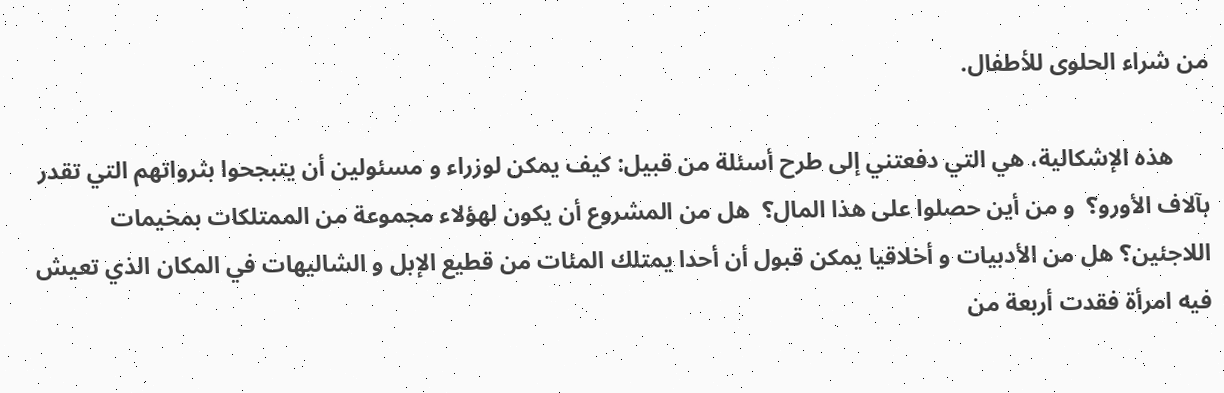من شراء الحلوى للأطفال.

      هذه الإشكالية، هي التي دفعتني إلى طرح أسئلة من قبيل: كيف يمكن لوزراء و مسئولين أن يتبجحوا بثرواتهم التي تقدر بآلاف الأورو؟  و من أين حصلوا على هذا المال؟  هل من المشروع أن يكون لهؤلاء مجموعة من الممتلكات بمخيمات اللاجئين؟ هل من الأدبيات و أخلاقيا يمكن قبول أن أحدا يمتلك المئات من قطيع الإبل و الشاليهات في المكان الذي تعيش فيه امرأة فقدت أربعة من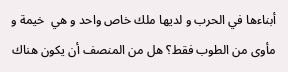أبناءها في الحرب و لديها ملك خاص واحد و هي  خيمة و مأوى من الطوب فقط؟ هل من المنصف أن يكون هناك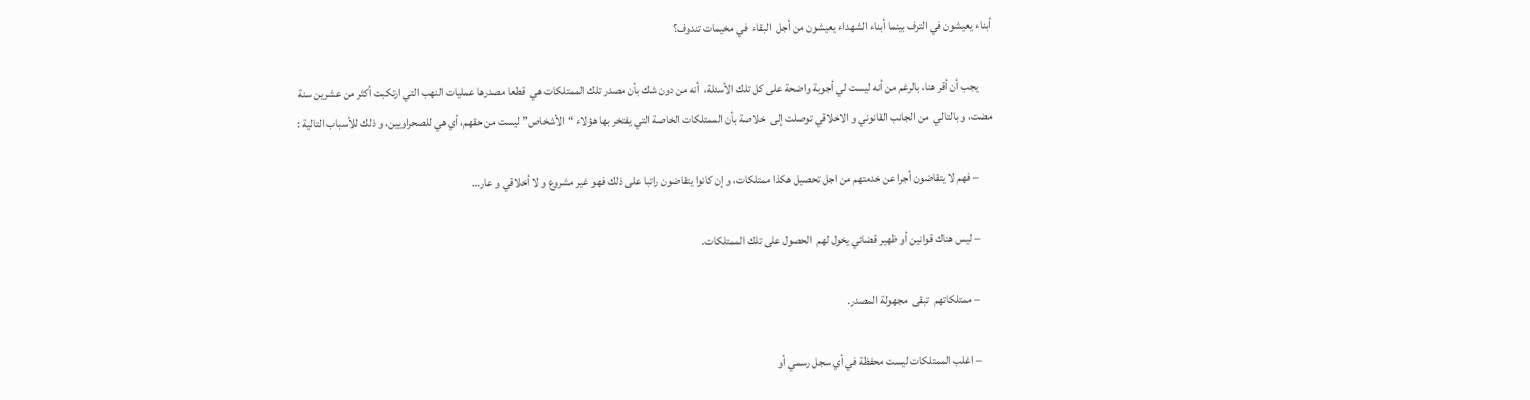أبناء يعيشون في الترف بينما أبناء الشهداء يعيشون من أجل  البقاء  في مخيمات تندوف؟

      يجب أن أقر هنا، بالرغم من أنه ليست لي أجوبة واضحة على كل تلك الأسئلة،  أنه من دون شك بأن مصدر تلك الممتلكات هي  قطعا مصدرها عمليات النهب التي ارتكبت أكثر من عشرين سنة مضت، و بالتالي  من الجانب القانوني و الاخلاقي توصلت إلى  خلاصة بأن الممتلكات الخاصة التي يفتخر بها هؤلاء “الأشخاص” ليست من حقهم، أي هي للصحراويين، و ذلك للأسباب التالية :

      – فهم لا يتقاضون أجرا عن خدمتهم من اجل تحصيل هكذا ممتلكات، و إن كانوا يتقاضون راتبا على ذلك فهو غير مشروع و لا أخلاقي و عار…

      – ليس هناك قوانين أو ظهير قضائي يخول لهم  الحصول على تلك الممتلكات.

      – ممتلكاتهم  تبقى  مجهولة المصدر.

      – اغلب الممتلكات ليست محفظة في أي سجل رسمي أو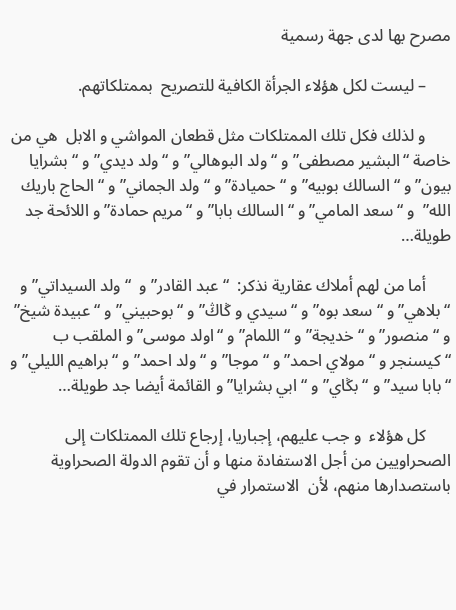مصرح بها لدى جهة رسمية

      – ليست لكل هؤلاء الجرأة الكافية للتصريح  بممتلكاتهم.

      و لذلك فكل تلك الممتلكات مثل قطعان المواشي و الابل  هي من خاصة “البشير مصطفى” و “ولد البوهالي” و “ولد ديدي” و “بشرايا بيون” و “السالك بوبيه” و “حميادة” و “ولد الجماني” و “الحاج باريك الله”  و “سعد المامي” و “السالك بابا” و “مريم حمادة” و اللائحة جد طويلة…

      أما من لهم أملاك عقارية نذكر:  “عبد القادر” و  “ولد السيداتي” و “بلاهي” و “سعد بوه” و “سيدي و ڭاڭ” و “بوحبيني” و “عبيدة شيخ” و “منصور” و “خديجة” و “اللمام” و “اولد موسى” و الملقب ب “كيسنجر و “مولاي احمد” و “موجا” و “ولد احمد” و “براهيم الليلي” و “بابا سيد” و “بڭاي” و “ابي بشرايا” و القائمة أيضا جد طويلة…

      كل هؤلاء  و جب عليهم، إجباريا، إرجاع تلك الممتلكات إلى الصحراويين من أجل الاستفادة منها و أن تقوم الدولة الصحراوية باستصدارها منهم، لأن  الاستمرار في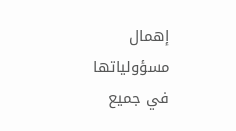إهمال مسؤولياتها في جميع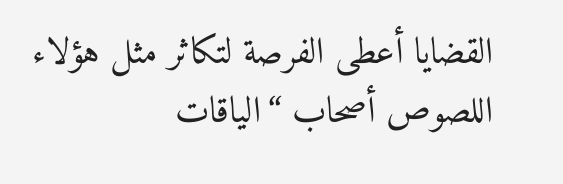القضايا أعطى الفرصة لتكاثر مثل هؤلاء اللصوص أصحاب “الياقات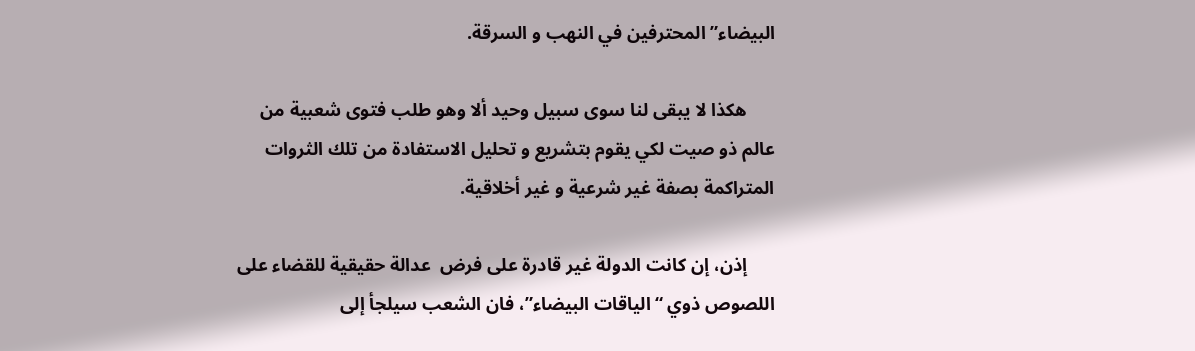البيضاء” المحترفين في النهب و السرقة.

      هكذا لا يبقى لنا سوى سبيل وحيد ألا وهو طلب فتوى شعبية من عالم ذو صيت لكي يقوم بتشريع و تحليل الاستفادة من تلك الثروات المتراكمة بصفة غير شرعية و غير أخلاقية.

      إذن، إن كانت الدولة غير قادرة على فرض  عدالة حقيقية للقضاء على اللصوص ذوي “الياقات البيضاء”، فان الشعب سيلجأ إلى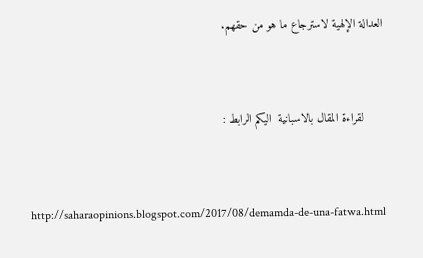العدالة الإلهية لاسترجاع ما هو من حقهم.



      لقراءة المقال بالاسبانية  اليكم الرابط :



http://saharaopinions.blogspot.com/2017/08/demamda-de-una-fatwa.html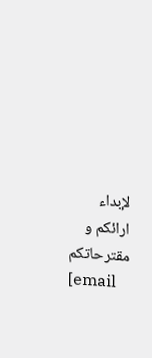لإبداء ارائكم و مقترحاتكم
[email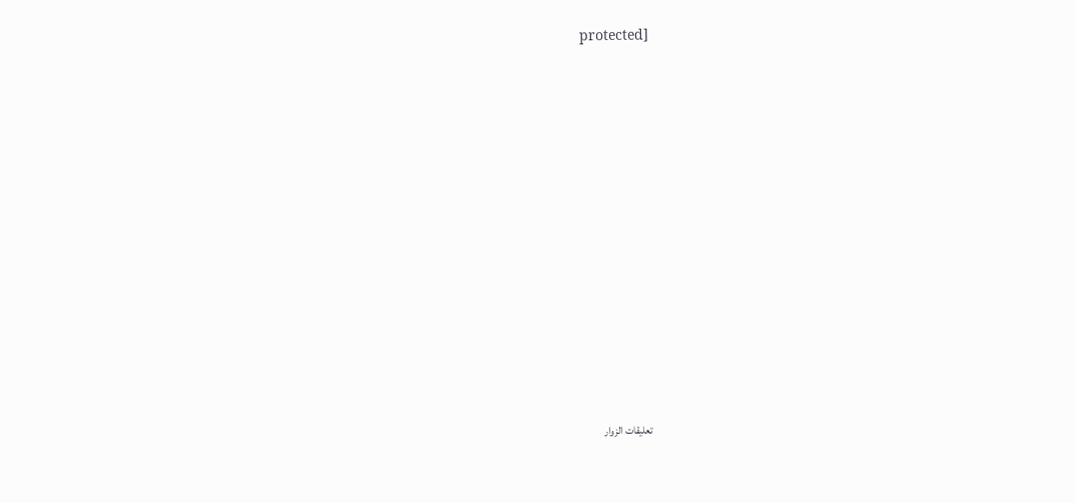protected]













تعليقات الزوار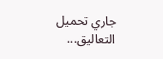جاري تحميل التعاليق...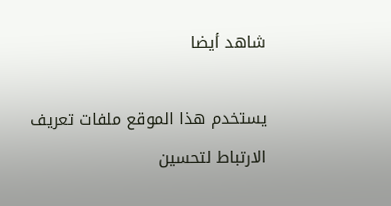شاهد أيضا

يستخدم هذا الموقع ملفات تعريف الارتباط لتحسين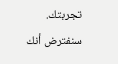تجربتك. سنفترض أنك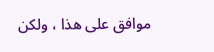موافق على هذا ، ولكن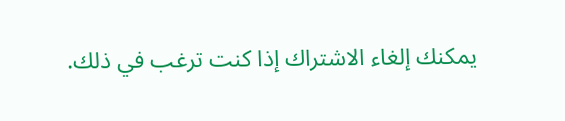يمكنك إلغاء الاشتراك إذا كنت ترغب في ذلك.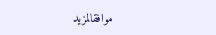موافقالمزيد